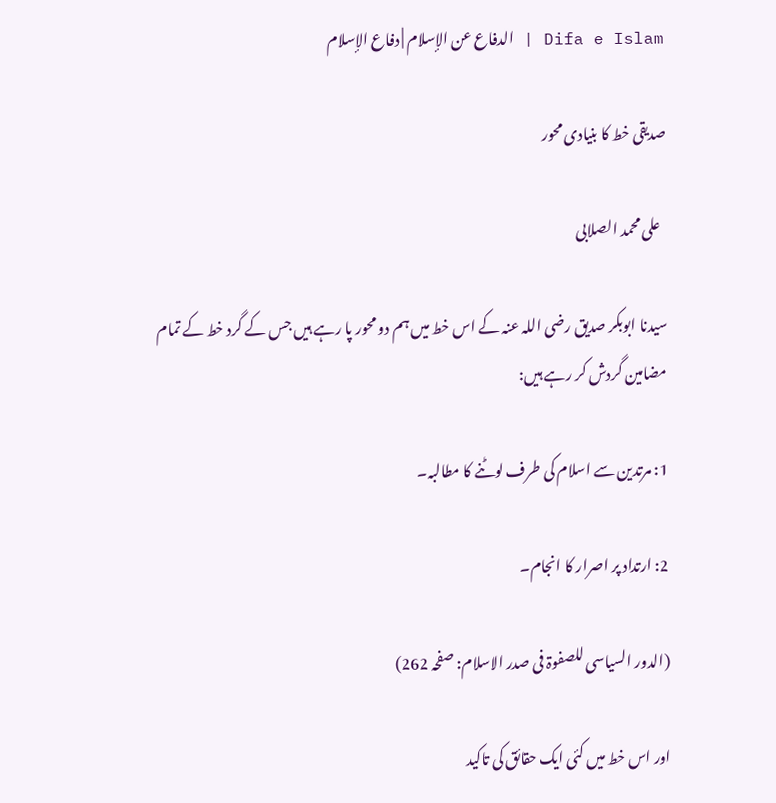Difa e Islam | الدفاع عن الإسلام | دفاع الإسلام

صدیقی خط کا بنیادی محور

  علی محمد الصلابی

سیدنا ابوبکر صدیق رضی اللہ عنہ کے اس خط میں ہم دو محور پا رہے ہیں جس کے گرد خط کے تمام مضامین گردش کر رہے ہیں:

1: مرتدین سے اسلام کی طرف لوٹنے کا مطالبہ۔

2: ارتداد پر اصرار کا انجام۔

(الدور السیاسی للصفوۃ فی صدر الاسلام: صفحہ 262)

اور اس خط میں کئی ایک حقائق کی تاکید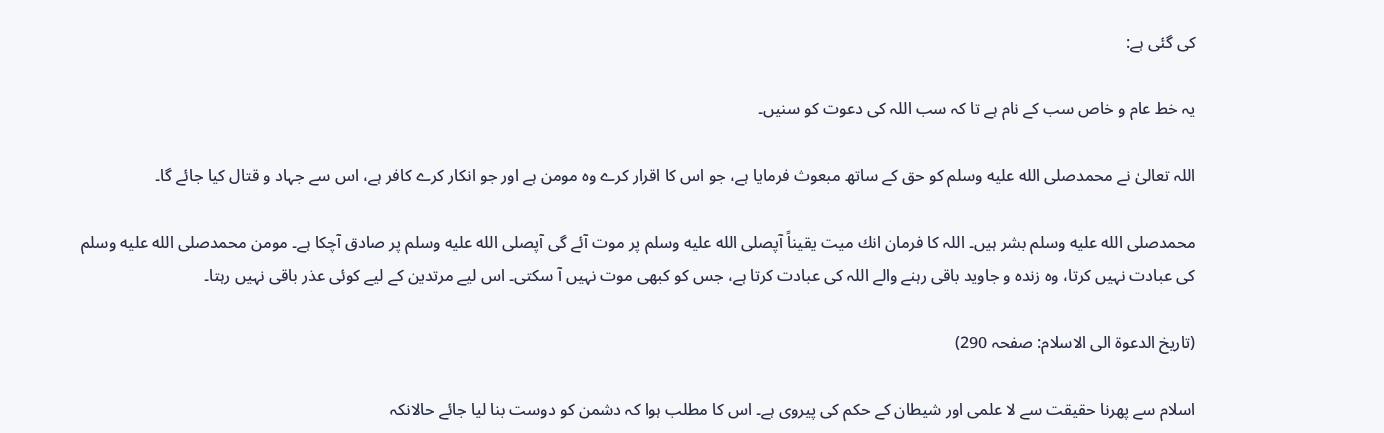کی گئی ہے:

یہ خط عام و خاص سب کے نام ہے تا کہ سب اللہ کی دعوت کو سنیں۔

اللہ تعالیٰ نے محمدصلى الله عليه وسلم کو حق کے ساتھ مبعوث فرمایا ہے، جو اس کا اقرار کرے وہ مومن ہے اور جو انکار کرے کافر ہے، اس سے جہاد و قتال کیا جائے گا۔

محمدصلى الله عليه وسلم بشر ہیں۔ اللہ کا فرمان انك ميت یقیناً آپصلى الله عليه وسلم پر موت آئے گی آپصلى الله عليه وسلم پر صادق آچکا ہے۔ مومن محمدصلى الله عليه وسلم کی عبادت نہیں کرتا، وہ زندہ و جاوید باقی رہنے والے اللہ کی عبادت کرتا ہے، جس کو کبھی موت نہیں آ سکتی۔ اس لیے مرتدین کے لیے کوئی عذر باقی نہیں رہتا۔

(تاریخ الدعوۃ الی الاسلام: صفحہ 290)

اسلام سے پھرنا حقیقت سے لا علمی اور شیطان کے حکم کی پیروی ہے۔ اس کا مطلب ہوا کہ دشمن کو دوست بنا لیا جائے حالانکہ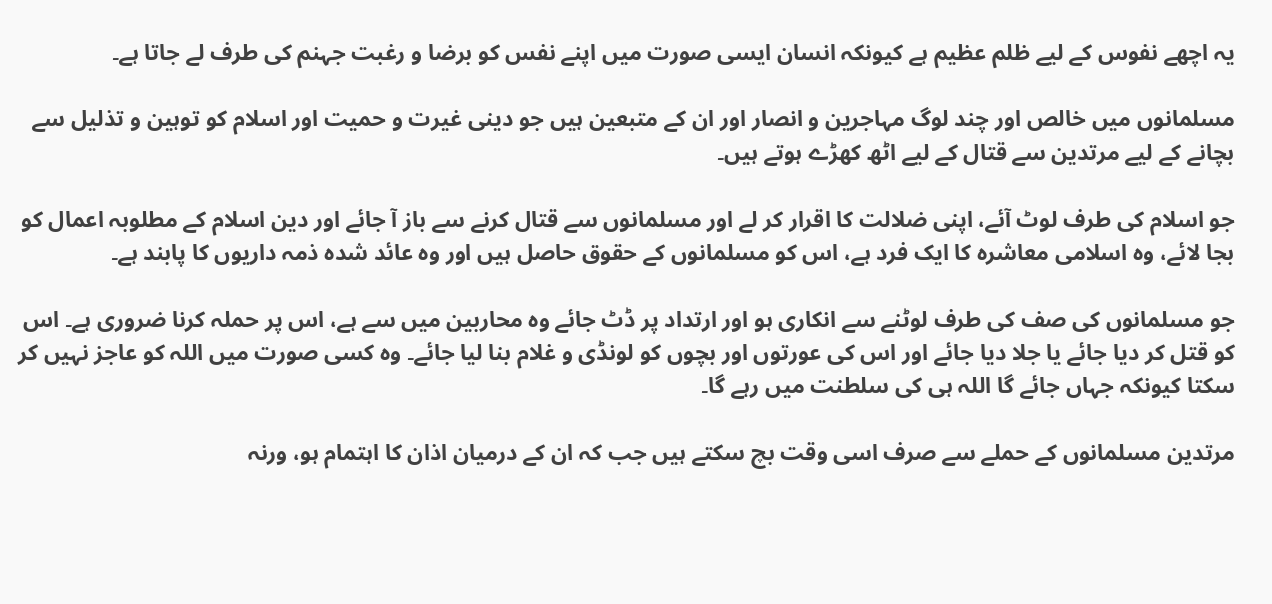یہ اچھے نفوس کے لیے ظلم عظیم ہے کیونکہ انسان ایسی صورت میں اپنے نفس کو برضا و رغبت جہنم کی طرف لے جاتا ہے۔

مسلمانوں میں خالص اور چند لوگ مہاجرین و انصار اور ان کے متبعین ہیں جو دینی غیرت و حمیت اور اسلام کو توہین و تذلیل سے بچانے کے لیے مرتدین سے قتال کے لیے اٹھ کھڑے ہوتے ہیں۔

جو اسلام کی طرف لوٹ آئے، اپنی ضلالت کا اقرار کر لے اور مسلمانوں سے قتال کرنے سے باز آ جائے اور دین اسلام کے مطلوبہ اعمال کو بجا لائے، وہ اسلامی معاشرہ کا ایک فرد ہے، اس کو مسلمانوں کے حقوق حاصل ہیں اور وہ عائد شدہ ذمہ داریوں کا پابند ہے۔

جو مسلمانوں کی صف کی طرف لوٹنے سے انکاری ہو اور ارتداد پر ڈٹ جائے وہ محاربین میں سے ہے، اس پر حملہ کرنا ضروری ہے۔ اس کو قتل کر دیا جائے یا جلا دیا جائے اور اس کی عورتوں اور بچوں کو لونڈی و غلام بنا لیا جائے۔ وہ کسی صورت میں اللہ کو عاجز نہیں کر سکتا کیونکہ جہاں جائے گا اللہ ہی کی سلطنت میں رہے گا۔

مرتدین مسلمانوں کے حملے سے صرف اسی وقت بچ سکتے ہیں جب کہ ان کے درمیان اذان کا اہتمام ہو، ورنہ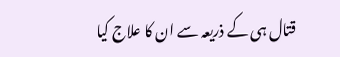قتال ہی کے ذریعہ سے ان کا علاج کیا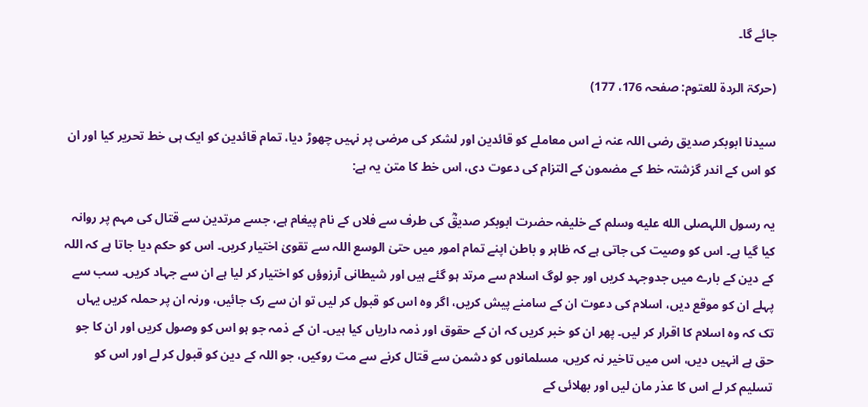جائے گا۔

(حرکۃ الردۃ للعتوم: صفحہ 176، 177)

سیدنا ابوبکر صدیق رضی اللہ عنہ نے اس معاملے کو قائدین اور لشکر کی مرضی پر نہیں چھوڑ دیا، تمام قائدین کو ایک ہی خط تحریر کیا اور ان کو اس کے اندر گزشتہ خط کے مضمون کے التزام کی دعوت دی، اس خط کا متن یہ ہے:

یہ رسول اللہصلى الله عليه وسلم کے خلیفہ حضرت ابوبکر صدیقؓ کی طرف سے فلاں کے نام پیغام ہے، جسے مرتدین سے قتال کی مہم پر روانہ کیا گیا ہے۔ اس کو وصیت کی جاتی ہے کہ ظاہر و باطن اپنے تمام امور میں حتیٰ الوسع اللہ سے تقویٰ اختیار کریں۔ اس کو حکم دیا جاتا ہے کہ اللہ کے دین کے بارے میں جدوجہد کریں اور جو لوگ اسلام سے مرتد ہو گئے ہیں اور شیطانی آرزوؤں کو اختیار کر لیا ہے ان سے جہاد کریں۔ سب سے پہلے ان کو موقع دیں، اسلام کی دعوت ان کے سامنے پیش کریں، اگر وہ اس کو قبول کر لیں تو ان سے رک جائیں، ورنہ ان پر حملہ کریں یہاں تک کہ وہ اسلام کا اقرار کر لیں۔ پھر ان کو خبر کریں کہ ان کے حقوق اور ذمہ داریاں کیا ہیں۔ ان کے ذمہ جو ہو اس کو وصول کریں اور ان کا جو حق ہے انہیں دیں، اس میں تاخیر نہ کریں، مسلمانوں کو دشمن سے قتال کرنے سے مت روکیں، جو اللہ کے دین کو قبول کر لے اور اس کو تسلیم کر لے اس کا عذر مان لیں اور بھلائی کے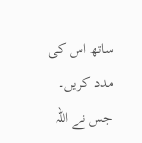ساتھ اس کی مدد کریں۔ جس نے اللہ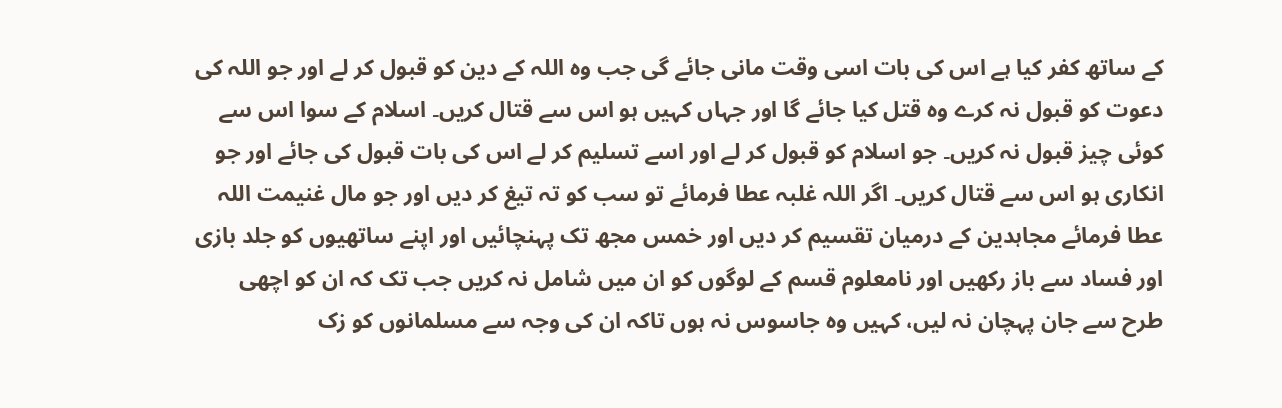کے ساتھ کفر کیا ہے اس کی بات اسی وقت مانی جائے گی جب وہ اللہ کے دین کو قبول کر لے اور جو اللہ کی دعوت کو قبول نہ کرے وہ قتل کیا جائے گا اور جہاں کہیں ہو اس سے قتال کریں۔ اسلام کے سوا اس سے کوئی چیز قبول نہ کریں۔ جو اسلام کو قبول کر لے اور اسے تسلیم کر لے اس کی بات قبول کی جائے اور جو انکاری ہو اس سے قتال کریں۔ اگر اللہ غلبہ عطا فرمائے تو سب کو تہ تیغ کر دیں اور جو مال غنیمت اللہ عطا فرمائے مجاہدین کے درمیان تقسیم کر دیں اور خمس مجھ تک پہنچائیں اور اپنے ساتھیوں کو جلد بازی اور فساد سے باز رکھیں اور نامعلوم قسم کے لوگوں کو ان میں شامل نہ کریں جب تک کہ ان کو اچھی طرح سے جان پہچان نہ لیں، کہیں وہ جاسوس نہ ہوں تاکہ ان کی وجہ سے مسلمانوں کو زک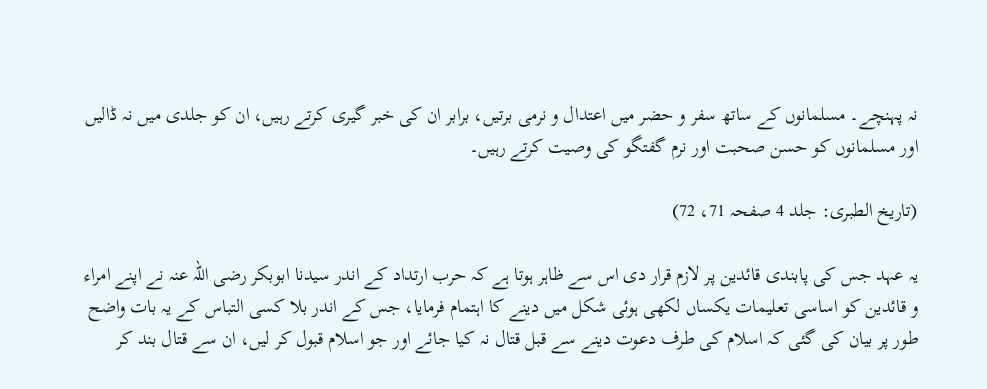نہ پہنچے۔ مسلمانوں کے ساتھ سفر و حضر میں اعتدال و نرمی برتیں، برابر ان کی خبر گیری کرتے رہیں، ان کو جلدی میں نہ ڈالیں اور مسلمانوں کو حسن صحبت اور نرم گفتگو کی وصیت کرتے رہیں۔

(تاریخ الطبری: جلد 4 صفحہ 71، 72)

یہ عہد جس کی پابندی قائدین پر لازم قرار دی اس سے ظاہر ہوتا ہے کہ حرب ارتداد کے اندر سیدنا ابوبکر رضی اللہ عنہ نے اپنے امراء و قائدین کو اساسی تعلیمات یکساں لکھی ہوئی شکل میں دینے کا اہتمام فرمایا، جس کے اندر بلا کسی التباس کے یہ بات واضح طور پر بیان کی گئی کہ اسلام کی طرف دعوت دینے سے قبل قتال نہ کیا جائے اور جو اسلام قبول کر لیں، ان سے قتال بند کر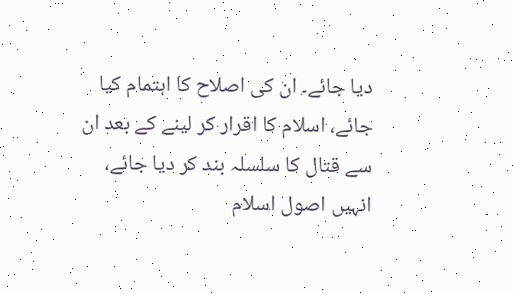دیا جائے۔ ان کی اصلاح کا اہتمام کیا جائے، اسلام کا اقرار کر لینے کے بعد ان سے قتال کا سلسلہ بند کر دیا جائے، انہیں اصول اسلام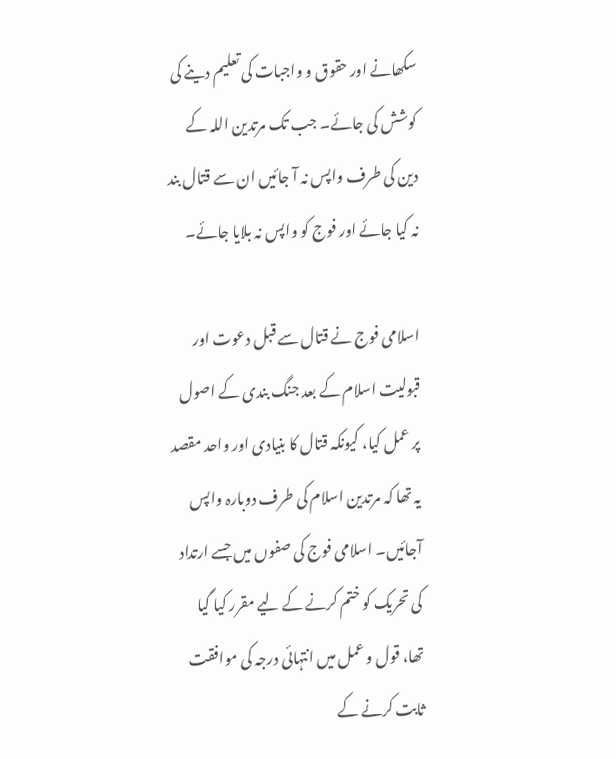سکھانے اور حقوق و واجبات کی تعلیم دینے کی کوشش کی جائے۔ جب تک مرتدین اللہ کے دین کی طرف واپس نہ آ جائیں ان سے قتال بند نہ کیا جائے اور فوج کو واپس نہ بلایا جائے۔

اسلامی فوج نے قتال سے قبل دعوت اور قبولیت اسلام کے بعد جنگ بندی کے اصول پر عمل کیا، کیونکہ قتال کا بنیادی اور واحد مقصد یہ تھا کہ مرتدین اسلام کی طرف دوبارہ واپس آجائیں۔ اسلامی فوج کی صفوں میں جسے ارتداد کی تحریک کو ختم کرنے کے لیے مقرر کیا گیا تھا، قول و عمل میں انتہائی درجہ کی موافقت ثابت کرنے کے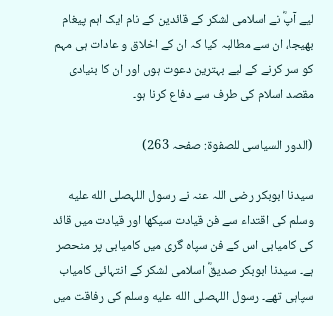لیے آپؓ نے اسلامی لشکر کے قائدین کے نام ایک اہم پیغام بھیجا، ان سے مطالبہ کیا کہ ان کے اخلاق و عادات ہی مہم کو سر کرنے کے لیے بہترین دعوت ہوں اور ان کا بنیادی مقصد اسلام کی طرف سے دفاع کرنا ہو۔

(الدور السیاسی للصفوۃ: صفحہ 263)

سیدنا ابوبکر رضی اللہ عنہ نے رسول اللہصلى الله عليه وسلم کی اقتداء سے فن قیادت سیکھا اور قیادت میں قائد کی کامیابی اس کے فن سپاہ گری میں کامیابی پر منحصر ہے۔ سیدنا ابوبکر صدیقؓ اسلامی لشکر کے انتہائی کامیاب سپاہی تھے۔ رسول اللہصلى الله عليه وسلم کی رفاقت میں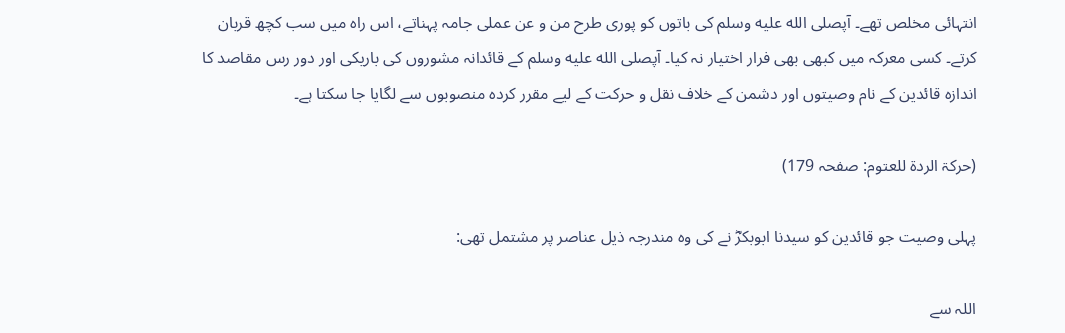انتہائی مخلص تھے۔ آپصلى الله عليه وسلم کی باتوں کو پوری طرح من و عن عملی جامہ پہناتے، اس راہ میں سب کچھ قربان کرتے۔ کسی معرکہ میں کبھی بھی فرار اختیار نہ کیا۔ آپصلى الله عليه وسلم کے قائدانہ مشوروں کی باریکی اور دور رس مقاصد کا اندازہ قائدین کے نام وصیتوں اور دشمن کے خلاف نقل و حرکت کے لیے مقرر کردہ منصوبوں سے لگایا جا سکتا ہے۔

(حرکۃ الردۃ للعتوم: صفحہ 179)

پہلی وصیت جو قائدین کو سیدنا ابوبکرؓ نے کی وہ مندرجہ ذیل عناصر پر مشتمل تھی:

اللہ سے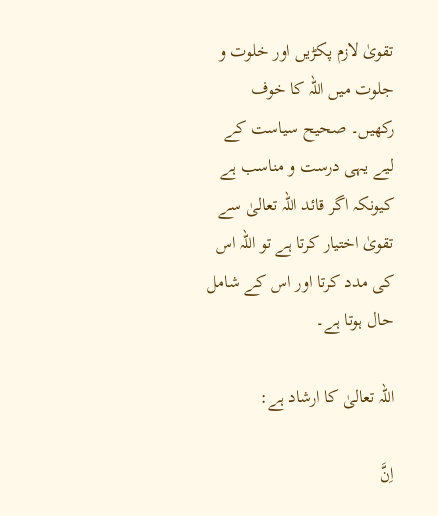تقویٰ لازم پکڑیں اور خلوت و جلوت میں اللہ کا خوف رکھیں۔ صحیح سیاست کے لیے یہی درست و مناسب ہے کیونکہ اگر قائد اللہ تعالیٰ سے تقویٰ اختیار کرتا ہے تو اللہ اس کی مدد کرتا اور اس کے شامل حال ہوتا ہے۔

اللہ تعالیٰ کا ارشاد ہے:

اِنَّ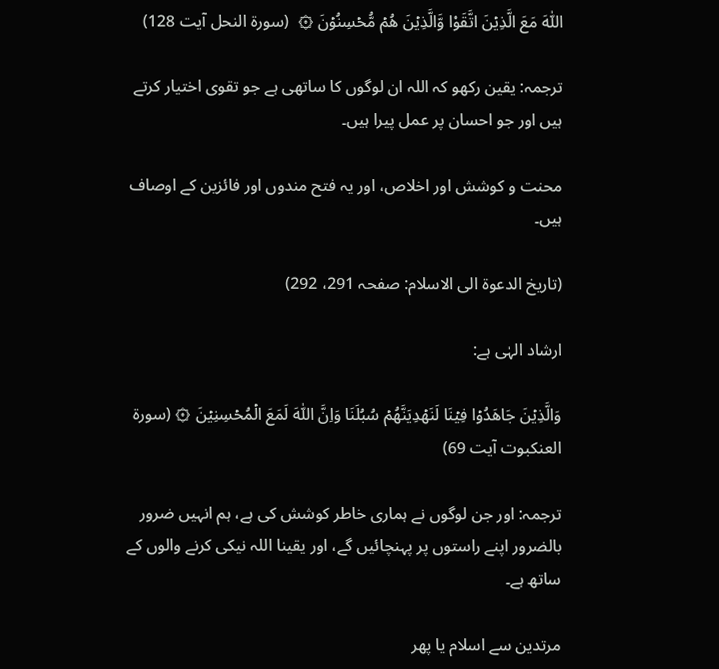اللّٰهَ مَعَ الَّذِيۡنَ اتَّقَوْا وَّالَّذِيۡنَ هُمۡ مُّحۡسِنُوۡنَ ۞  (سورۃ النحل آیت 128)

ترجمہ: یقین رکھو کہ اللہ ان لوگوں کا ساتھی ہے جو تقوی اختیار کرتے ہیں اور جو احسان پر عمل پیرا ہیں۔

محنت و کوشش اور اخلاص، اور یہ فتح مندوں اور فائزین کے اوصاف ہیں۔

(تاریخ الدعوۃ الی الاسلام: صفحہ 291، 292)

ارشاد الہٰی ہے:

وَالَّذِيۡنَ جَاهَدُوۡا فِيۡنَا لَنَهۡدِيَنَّهُمۡ سُبُلَنَا وَاِنَّ اللّٰهَ لَمَعَ الۡمُحۡسِنِيۡنَ ۞ (سورۃ العنكبوت آیت 69)

ترجمہ: اور جن لوگوں نے ہماری خاطر کوشش کی ہے، ہم انہیں ضرور بالضرور اپنے راستوں پر پہنچائیں گے، اور یقینا اللہ نیکی کرنے والوں کے ساتھ ہے۔

مرتدین سے اسلام یا پھر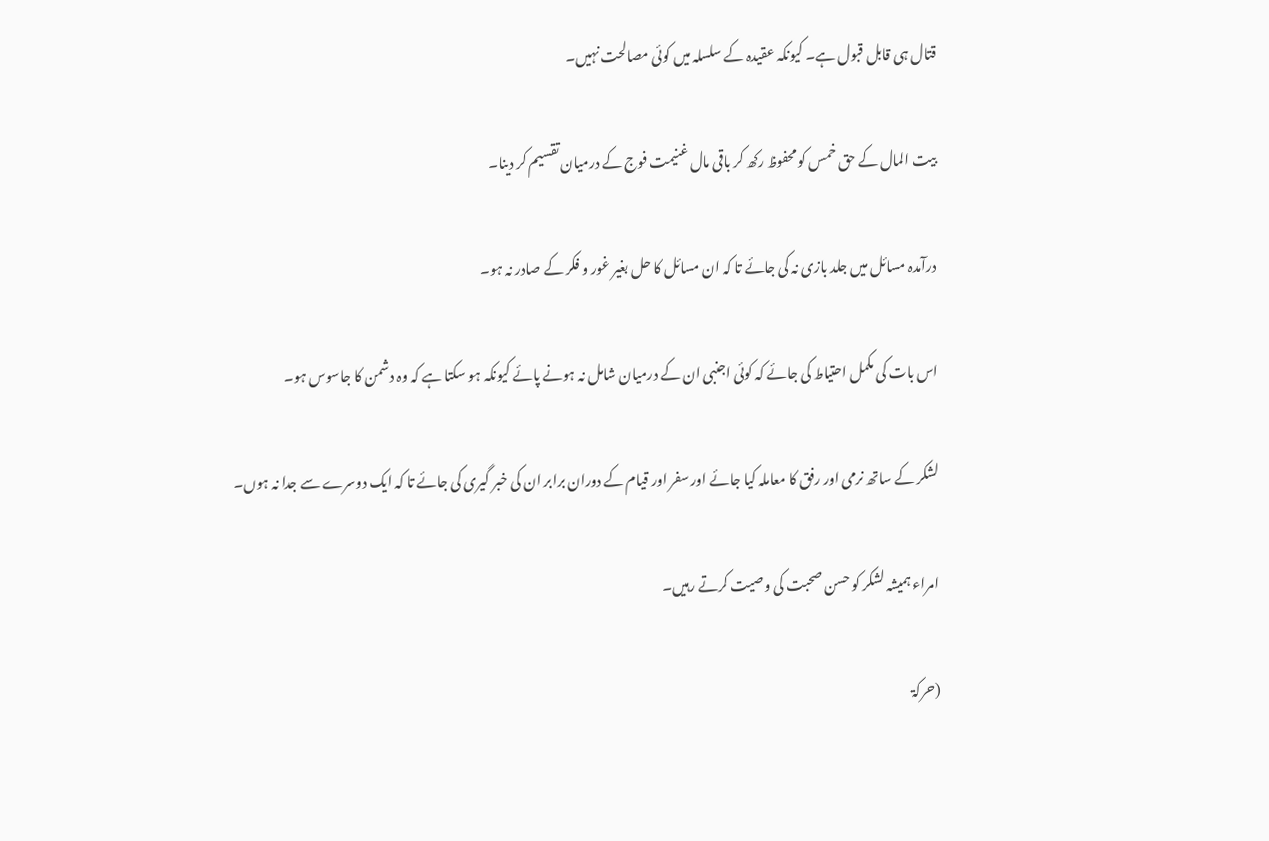قتال ہی قابل قبول ہے۔ کیونکہ عقیدہ کے سلسلہ میں کوئی مصالحت نہیں۔

بیت المال کے حق خمس کو محفوظ رکھ کر باقی مال غنیمت فوج کے درمیان تقسیم کر دینا۔

درآمدہ مسائل میں جلد بازی نہ کی جائے تا کہ ان مسائل کا حل بغیر غور و فکر کے صادر نہ ہو۔

اس بات کی مکمل احتیاط کی جائے کہ کوئی اجنبی ان کے درمیان شامل نہ ہونے پائے کیونکہ ہو سکتا ہے کہ وہ دشمن کا جاسوس ہو۔

لشکر کے ساتھ نرمی اور رفق کا معاملہ کیا جائے اور سفر اور قیام کے دوران برابر ان کی خبر گیری کی جائے تا کہ ایک دوسرے سے جدا نہ ہوں۔

امراء ہمیشہ لشکر کو حسن صحبت کی وصیت کرتے رہیں۔

(حرکۃ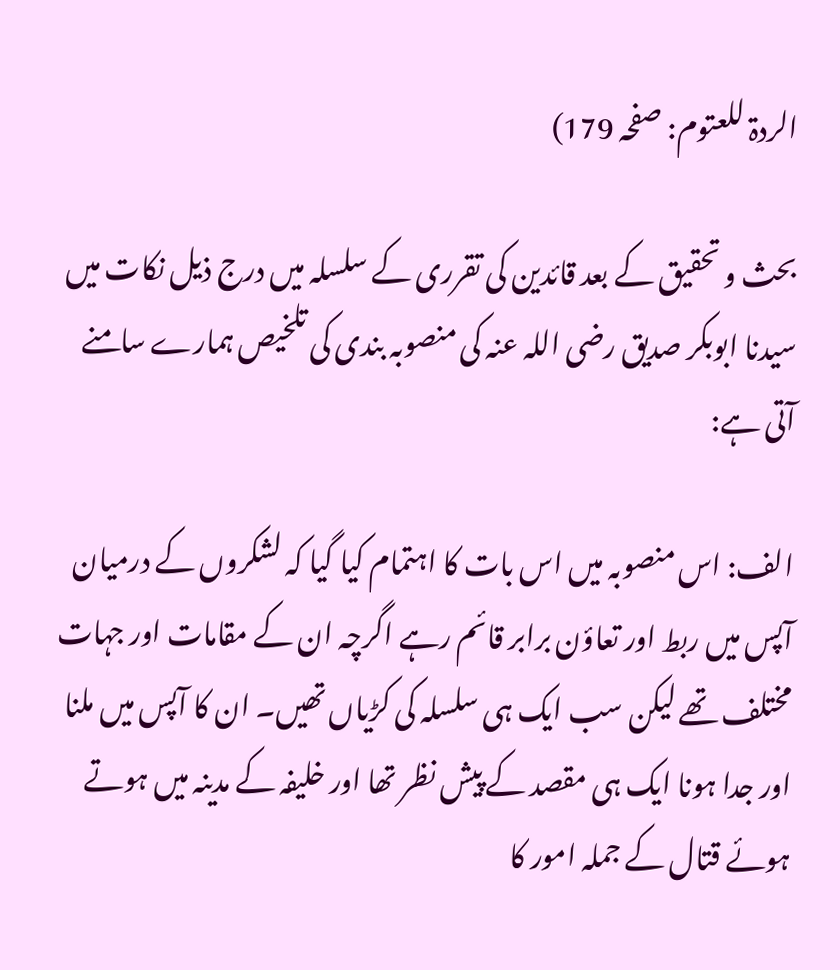الردۃ للعتوم: صفحہ 179)

بحث و تحقیق کے بعد قائدین کی تقرری کے سلسلہ میں درج ذیل نکات میں سیدنا ابوبکر صدیق رضی اللہ عنہ کی منصوبہ بندی کی تلخیص ہمارے سامنے آتی ہے:

الف: اس منصوبہ میں اس بات کا اہتمام کیا گیا کہ لشکروں کے درمیان آپس میں ربط اور تعاؤن برابر قائم رہے اگرچہ ان کے مقامات اور جہات مختلف تھے لیکن سب ایک ہی سلسلہ کی کڑیاں تھیں۔ ان کا آپس میں ملنا اور جدا ہونا ایک ہی مقصد کے پیش نظر تھا اور خلیفہ کے مدینہ میں ہوتے ہوئے قتال کے جملہ امور کا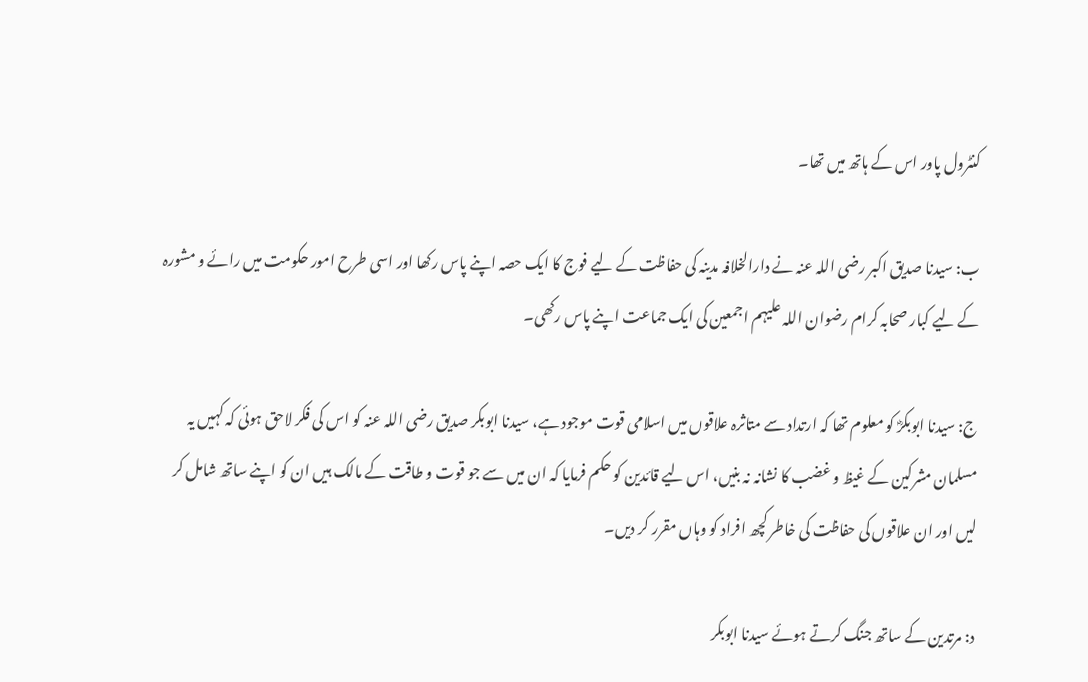کنٹرول پاور اس کے ہاتھ میں تھا۔

ب: سیدنا صدیق اکبر رضی اللہ عنہ نے دارالخلافہ مدینہ کی حفاظت کے لیے فوج کا ایک حصہ اپنے پاس رکھا اور اسی طرح امور حکومت میں رائے و مشورہ کے لیے کبار صحابہ کرام رضوان اللہ علیہم اجمعین کی ایک جماعت اپنے پاس رکھی۔

ج: سیدنا ابوبکرؓ کو معلوم تھا کہ ارتداد سے متاثرہ علاقوں میں اسلامی قوت موجود ہے، سیدنا ابوبکر صدیق رضی اللہ عنہ کو اس کی فکر لاحق ہوئی کہ کہیں یہ مسلمان مشرکین کے غیظ و غضب کا نشانہ نہ بنیں، اس لیے قائدین کو حکم فرمایا کہ ان میں سے جو قوت و طاقت کے مالک ہیں ان کو اپنے ساتھ شامل کر لیں اور ان علاقوں کی حفاظت کی خاطر کچھ افراد کو وہاں مقرر کر دیں۔

د: مرتدین کے ساتھ جنگ کرتے ہوئے سیدنا ابوبکر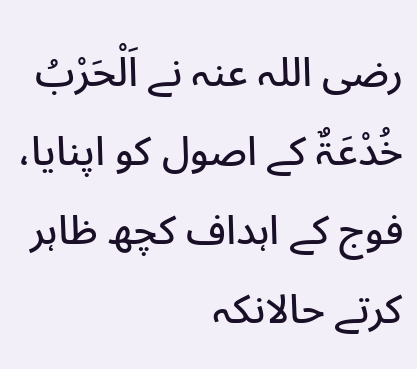رضی اللہ عنہ نے اَلْحَرْبُ خُدْعَۃٌ کے اصول کو اپنایا، فوج کے اہداف کچھ ظاہر کرتے حالانکہ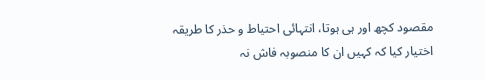مقصود کچھ اور ہی ہوتا، انتہائی احتیاط و حذر کا طریقہ اختیار کیا کہ کہیں ان کا منصوبہ فاش نہ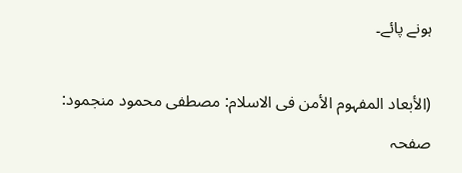ہونے پائے۔

(الأبعاد المفہوم الأمن فی الاسلام: مصطفی محمود منجمود: صفحہ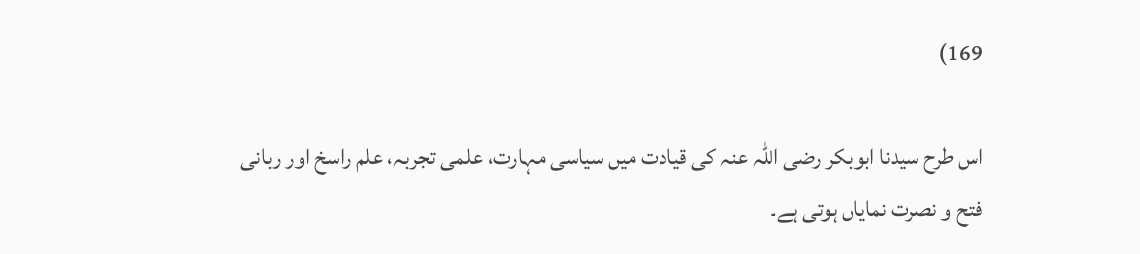169)

اس طرح سیدنا ابوبکر رضی اللہ عنہ کی قیادت میں سیاسی مہارت، علمی تجربہ، علم راسخ اور ربانی فتح و نصرت نمایاں ہوتی ہے۔